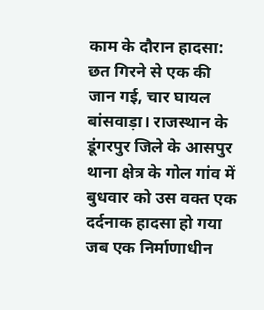काम के दौरान हादसा: छत गिरने से एक की जान गई, चार घायल
बांसवाड़ा। राजस्थान के डूंगरपुर जिले के आसपुर थाना क्षेत्र के गोल गांव में बुधवार को उस वक्त एक दर्दनाक हादसा हो गया जब एक निर्माणाधीन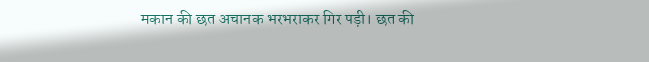मकान की छत अचानक भरभराकर गिर पड़ी। छत की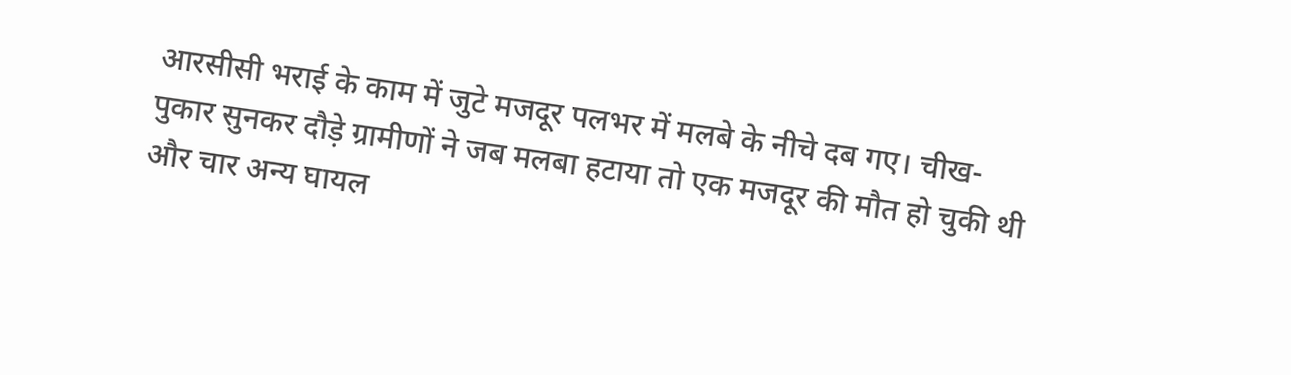आरसीसी भराई के काम में जुटे मजदूर पलभर में मलबे के नीचे दब गए। चीख-पुकार सुनकर दौड़े ग्रामीणों ने जब मलबा हटाया तो एक मजदूर की मौत हो चुकी थी और चार अन्य घायल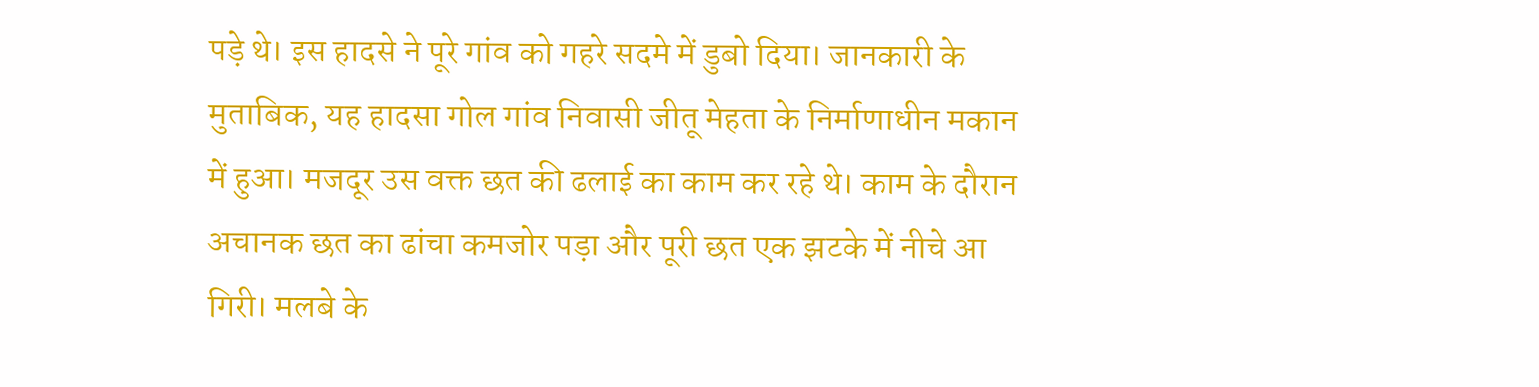पड़े थे। इस हादसे ने पूरे गांव को गहरे सदमे में डुबो दिया। जानकारी के मुताबिक, यह हादसा गोल गांव निवासी जीतू मेहता के निर्माणाधीन मकान में हुआ। मजदूर उस वक्त छत की ढलाई का काम कर रहे थे। काम के दौरान अचानक छत का ढांचा कमजोर पड़ा और पूरी छत एक झटके में नीचे आ गिरी। मलबे के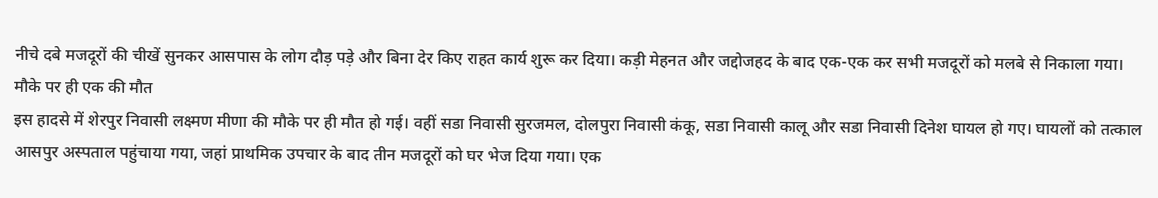नीचे दबे मजदूरों की चीखें सुनकर आसपास के लोग दौड़ पड़े और बिना देर किए राहत कार्य शुरू कर दिया। कड़ी मेहनत और जद्दोजहद के बाद एक-एक कर सभी मजदूरों को मलबे से निकाला गया।
मौके पर ही एक की मौत
इस हादसे में शेरपुर निवासी लक्ष्मण मीणा की मौके पर ही मौत हो गई। वहीं सडा निवासी सुरजमल, दोलपुरा निवासी कंकू, सडा निवासी कालू और सडा निवासी दिनेश घायल हो गए। घायलों को तत्काल आसपुर अस्पताल पहुंचाया गया, जहां प्राथमिक उपचार के बाद तीन मजदूरों को घर भेज दिया गया। एक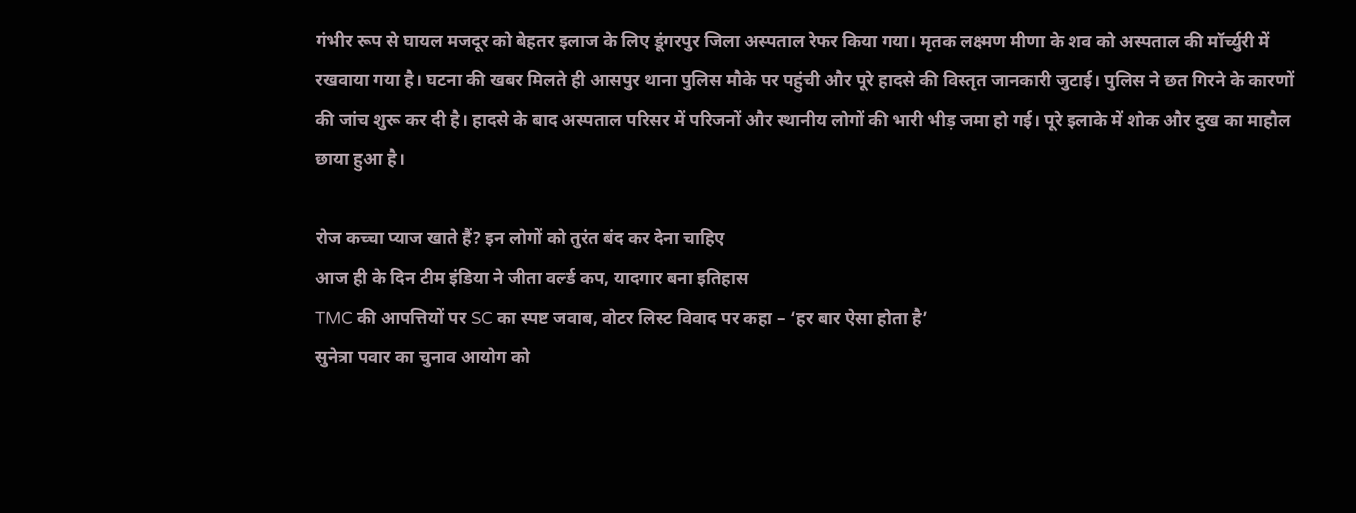गंभीर रूप से घायल मजदूर को बेहतर इलाज के लिए डूंगरपुर जिला अस्पताल रेफर किया गया। मृतक लक्ष्मण मीणा के शव को अस्पताल की मॉर्च्युरी में रखवाया गया है। घटना की खबर मिलते ही आसपुर थाना पुलिस मौके पर पहुंची और पूरे हादसे की विस्तृत जानकारी जुटाई। पुलिस ने छत गिरने के कारणों की जांच शुरू कर दी है। हादसे के बाद अस्पताल परिसर में परिजनों और स्थानीय लोगों की भारी भीड़ जमा हो गई। पूरे इलाके में शोक और दुख का माहौल छाया हुआ है।

रोज कच्चा प्याज खाते हैं? इन लोगों को तुरंत बंद कर देना चाहिए
आज ही के दिन टीम इंडिया ने जीता वर्ल्ड कप, यादगार बना इतिहास
TMC की आपत्तियों पर SC का स्पष्ट जवाब, वोटर लिस्ट विवाद पर कहा – ‘हर बार ऐसा होता है’
सुनेत्रा पवार का चुनाव आयोग को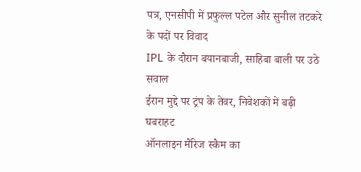पत्र, एनसीपी में प्रफुल्ल पटेल और सुनील तटकरे के पदों पर विवाद
IPL के दौरान बयानबाजी, साहिबा बाली पर उठे सवाल
ईरान मुद्दे पर ट्रंप के तेवर, निवेशकों में बढ़ी घबराहट
ऑनलाइन मैरिज स्कैम का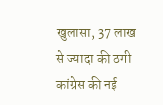खुलासा, 37 लाख से ज्यादा की ठगी
कांग्रेस की नई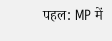पहल: MP में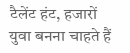टैलेंट हंट, हजारों युवा बनना चाहते हैं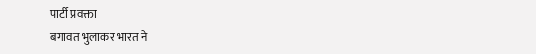पार्टी प्रवक्ता
बगावत भुलाकर भारत ने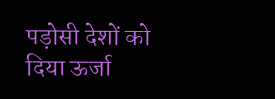पड़ोसी देशों को दिया ऊर्जा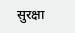सुरक्षा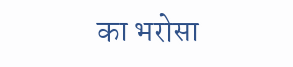का भरोसा